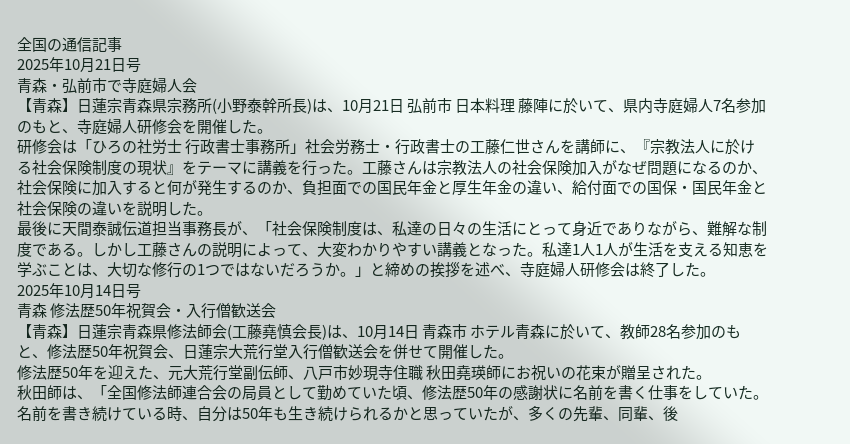全国の通信記事
2025年10月21日号
青森・弘前市で寺庭婦人会
【青森】日蓮宗青森県宗務所(小野泰幹所長)は、10月21日 弘前市 日本料理 藤陣に於いて、県内寺庭婦人7名参加のもと、寺庭婦人研修会を開催した。
研修会は「ひろの社労士 行政書士事務所」社会労務士・行政書士の工藤仁世さんを講師に、『宗教法人に於ける社会保険制度の現状』をテーマに講義を行った。工藤さんは宗教法人の社会保険加入がなぜ問題になるのか、社会保険に加入すると何が発生するのか、負担面での国民年金と厚生年金の違い、給付面での国保・国民年金と社会保険の違いを説明した。
最後に天間泰誠伝道担当事務長が、「社会保険制度は、私達の日々の生活にとって身近でありながら、難解な制度である。しかし工藤さんの説明によって、大変わかりやすい講義となった。私達1人1人が生活を支える知恵を学ぶことは、大切な修行の1つではないだろうか。」と締めの挨拶を述べ、寺庭婦人研修会は終了した。
2025年10月14日号
青森 修法歴50年祝賀会・入行僧歓送会
【青森】日蓮宗青森県修法師会(工藤堯慎会長)は、10月14日 青森市 ホテル青森に於いて、教師28名参加のもと、修法歴50年祝賀会、日蓮宗大荒行堂入行僧歓送会を併せて開催した。
修法歴50年を迎えた、元大荒行堂副伝師、八戸市妙現寺住職 秋田堯瑛師にお祝いの花束が贈呈された。
秋田師は、「全国修法師連合会の局員として勤めていた頃、修法歴50年の感謝状に名前を書く仕事をしていた。名前を書き続けている時、自分は50年も生き続けられるかと思っていたが、多くの先輩、同輩、後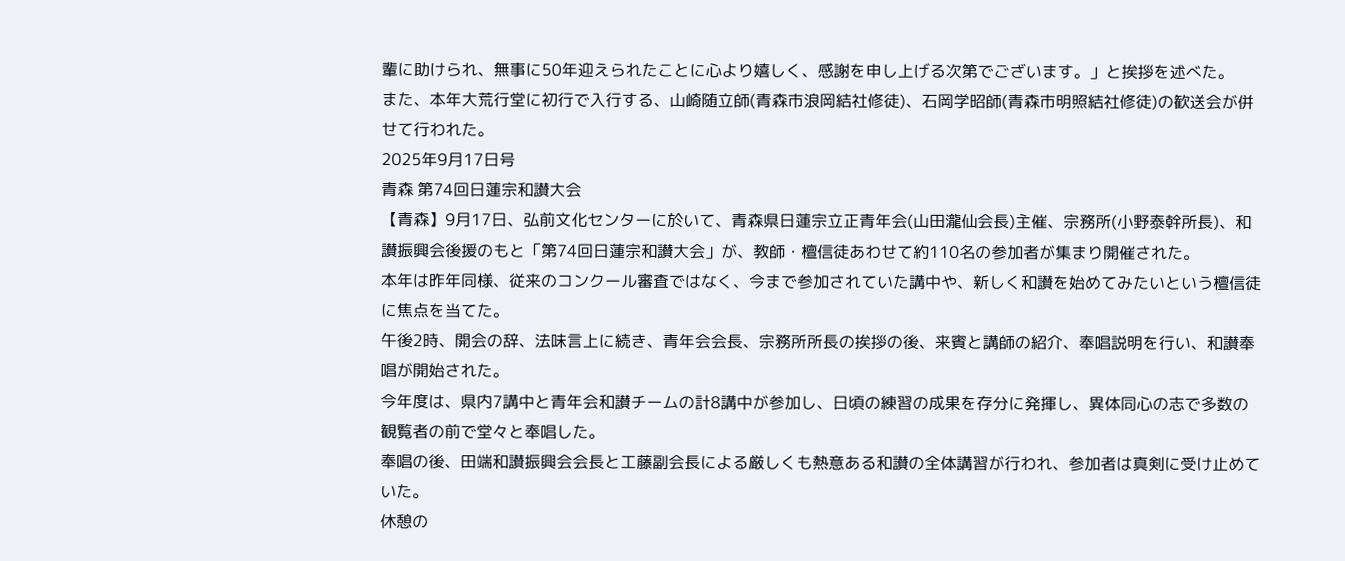輩に助けられ、無事に50年迎えられたことに心より嬉しく、感謝を申し上げる次第でございます。」と挨拶を述べた。
また、本年大荒行堂に初行で入行する、山崎随立師(青森市浪岡結社修徒)、石岡学昭師(青森市明照結社修徒)の歓送会が併せて行われた。
2025年9月17日号
青森 第74回日蓮宗和讃大会
【青森】9月17日、弘前文化センターに於いて、青森県日蓮宗立正青年会(山田瀧仙会長)主催、宗務所(小野泰幹所長)、和讃振興会後援のもと「第74回日蓮宗和讃大会」が、教師・檀信徒あわせて約110名の参加者が集まり開催された。
本年は昨年同様、従来のコンクール審査ではなく、今まで参加されていた講中や、新しく和讃を始めてみたいという檀信徒に焦点を当てた。
午後2時、開会の辞、法味言上に続き、青年会会長、宗務所所長の挨拶の後、来賓と講師の紹介、奉唱説明を行い、和讃奉唱が開始された。
今年度は、県内7講中と青年会和讃チームの計8講中が参加し、日頃の練習の成果を存分に発揮し、異体同心の志で多数の観覧者の前で堂々と奉唱した。
奉唱の後、田端和讃振興会会長と工藤副会長による厳しくも熱意ある和讃の全体講習が行われ、参加者は真剣に受け止めていた。
休憩の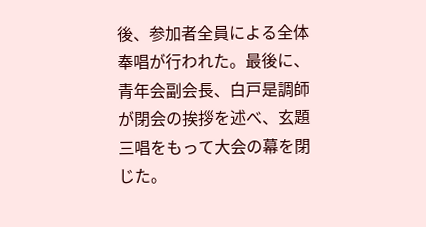後、参加者全員による全体奉唱が行われた。最後に、青年会副会長、白戸是調師が閉会の挨拶を述べ、玄題三唱をもって大会の幕を閉じた。